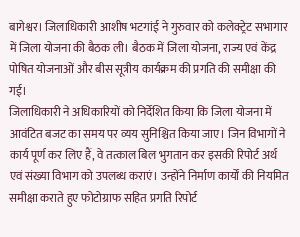बागेश्वर। जिलाधिकारी आशीष भटगांई ने गुरुवार को कलेक्ट्रेट सभागार में जिला योजना की बैठक ली। बैठक में जिला योजना, राज्य एवं केंद्र पोषित योजनाओं और बीस सूत्रीय कार्यक्रम की प्रगति की समीक्षा की गई।
जिलाधिकारी ने अधिकारियों को निर्देशित किया कि जिला योजना में आवंटित बजट का समय पर व्यय सुनिश्चित किया जाए। जिन विभागों ने कार्य पूर्ण कर लिए हैं, वे तत्काल बिल भुगतान कर इसकी रिपोर्ट अर्थ एवं संख्या विभाग को उपलब्ध कराएं। उन्होंने निर्माण कार्यों की नियमित समीक्षा कराते हुए फोटोग्राफ सहित प्रगति रिपोर्ट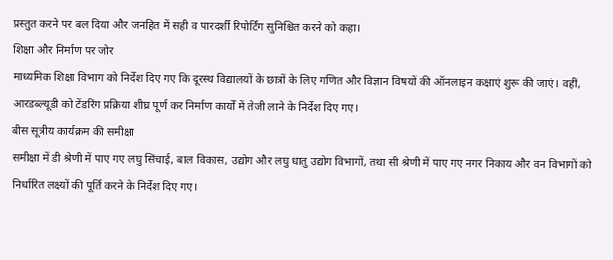प्रस्तुत करने पर बल दिया और जनहित में सही व पारदर्शी रिपोर्टिंग सुनिश्चित करने को कहा।
शिक्षा और निर्माण पर जोर
माध्यमिक शिक्षा विभाग को निर्देश दिए गए कि दूरस्थ विद्यालयों के छात्रों के लिए गणित और विज्ञान विषयों की ऑनलाइन कक्षाएं शुरू की जाएं। वहीं, आरडब्ल्यूडी को टेंडरिंग प्रक्रिया शीघ्र पूर्ण कर निर्माण कार्यों में तेजी लाने के निर्देश दिए गए।
बीस सूत्रीय कार्यक्रम की समीक्षा
समीक्षा में डी श्रेणी में पाए गए लघु सिंचाई, बाल विकास, उद्योग और लघु धातु उद्योग विभागों, तथा सी श्रेणी में पाए गए नगर निकाय और वन विभागों को निर्धारित लक्ष्यों की पूर्ति करने के निर्देश दिए गए।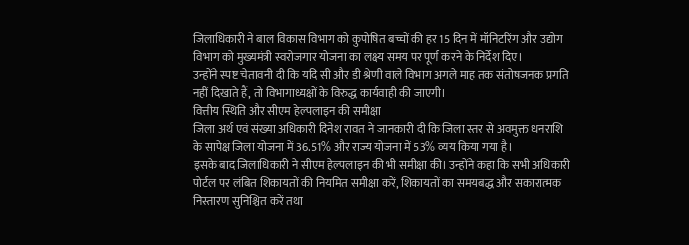जिलाधिकारी ने बाल विकास विभाग को कुपोषित बच्चों की हर 15 दिन में मॉनिटरिंग और उद्योग विभाग को मुख्यमंत्री स्वरोजगार योजना का लक्ष्य समय पर पूर्ण करने के निर्देश दिए।
उन्होंने स्पष्ट चेतावनी दी कि यदि सी और डी श्रेणी वाले विभाग अगले माह तक संतोषजनक प्रगति नहीं दिखाते हैं, तो विभागाध्यक्षों के विरुद्ध कार्यवाही की जाएगी।
वित्तीय स्थिति और सीएम हेल्पलाइन की समीक्षा
जिला अर्थ एवं संख्या अधिकारी दिनेश रावत ने जानकारी दी कि जिला स्तर से अवमुक्त धनराशि के सापेक्ष जिला योजना में 36.51% और राज्य योजना में 53% व्यय किया गया है।
इसके बाद जिलाधिकारी ने सीएम हेल्पलाइन की भी समीक्षा की। उन्होंने कहा कि सभी अधिकारी पोर्टल पर लंबित शिकायतों की नियमित समीक्षा करें, शिकायतों का समयबद्ध और सकारात्मक निस्तारण सुनिश्चित करें तथा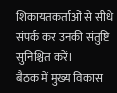शिकायतकर्ताओं से सीधे संपर्क कर उनकी संतुष्टि सुनिश्चित करें।
बैठक में मुख्य विकास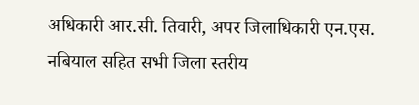अधिकारी आर.सी. तिवारी, अपर जिलाधिकारी एन.एस. नबियाल सहित सभी जिला स्तरीय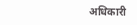अधिकारी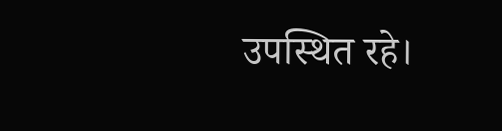उपस्थित रहे।